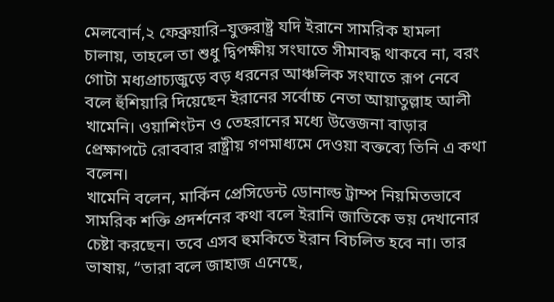মেলবোর্ন,২ ফেব্রুয়ারি–যুক্তরাষ্ট্র যদি ইরানে সামরিক হামলা চালায়, তাহলে তা শুধু দ্বিপক্ষীয় সংঘাতে সীমাবদ্ধ থাকবে না, বরং গোটা মধ্যপ্রাচ্যজুড়ে বড় ধরনের আঞ্চলিক সংঘাতে রূপ নেবে বলে হুঁশিয়ারি দিয়েছেন ইরানের সর্বোচ্চ নেতা আয়াতুল্লাহ আলী খামেনি। ওয়াশিংটন ও তেহরানের মধ্যে উত্তেজনা বাড়ার প্রেক্ষাপটে রোববার রাষ্ট্রীয় গণমাধ্যমে দেওয়া বক্তব্যে তিনি এ কথা বলেন।
খামেনি বলেন, মার্কিন প্রেসিডেন্ট ডোনাল্ড ট্রাম্প নিয়মিতভাবে সামরিক শক্তি প্রদর্শনের কথা বলে ইরানি জাতিকে ভয় দেখানোর চেষ্টা করছেন। তবে এসব হুমকিতে ইরান বিচলিত হবে না। তার ভাষায়, “তারা বলে জাহাজ এনেছে,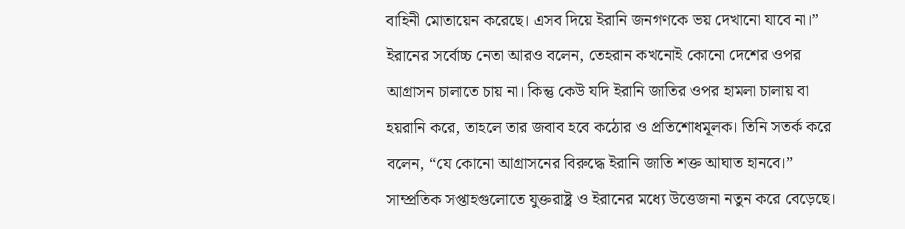বাহিনী মোতায়েন করেছে। এসব দিয়ে ইরানি জনগণকে ভয় দেখানো যাবে না।”
ইরানের সর্বোচ্চ নেতা আরও বলেন, তেহরান কখনোই কোনো দেশের ওপর আগ্রাসন চালাতে চায় না। কিন্তু কেউ যদি ইরানি জাতির ওপর হামলা চালায় বা হয়রানি করে, তাহলে তার জবাব হবে কঠোর ও প্রতিশোধমূলক। তিনি সতর্ক করে বলেন, “যে কোনো আগ্রাসনের বিরুদ্ধে ইরানি জাতি শক্ত আঘাত হানবে।”
সাম্প্রতিক সপ্তাহগুলোতে যুক্তরাষ্ট্র ও ইরানের মধ্যে উত্তেজনা নতুন করে বেড়েছে।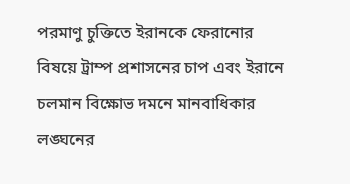পরমাণু চুক্তিতে ইরানকে ফেরানোর বিষয়ে ট্রাম্প প্রশাসনের চাপ এবং ইরানে চলমান বিক্ষোভ দমনে মানবাধিকার লঙ্ঘনের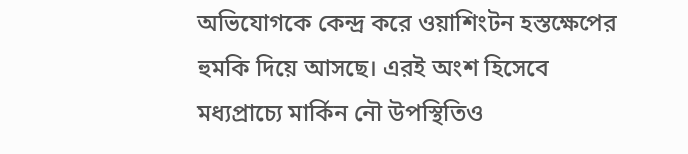অভিযোগকে কেন্দ্র করে ওয়াশিংটন হস্তক্ষেপের হুমকি দিয়ে আসছে। এরই অংশ হিসেবে মধ্যপ্রাচ্যে মার্কিন নৌ উপস্থিতিও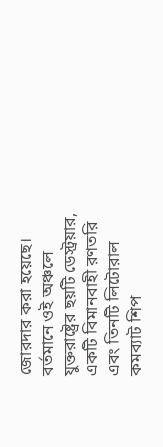জোরদার করা হয়েছে। বর্তমানে ওই অঞ্চলে যুক্তরাষ্ট্রের ছয়টি ডেস্ট্রয়ার, একটি বিমানবাহী রণতরি এবং তিনটি লিটোরাল কমব্যাট শিপ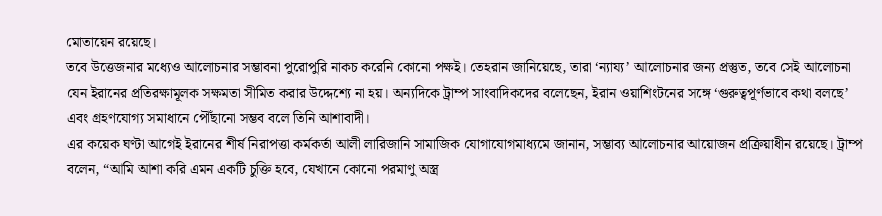মোতায়েন রয়েছে।
তবে উত্তেজনার মধ্যেও আলোচনার সম্ভাবনা পুরোপুরি নাকচ করেনি কোনো পক্ষই। তেহরান জানিয়েছে, তারা ‘ন্যায্য’ আলোচনার জন্য প্রস্তুত, তবে সেই আলোচনা যেন ইরানের প্রতিরক্ষামূলক সক্ষমতা সীমিত করার উদ্দেশ্যে না হয়। অন্যদিকে ট্রাম্প সাংবাদিকদের বলেছেন, ইরান ওয়াশিংটনের সঙ্গে ‘গুরুত্বপূর্ণভাবে কথা বলছে’ এবং গ্রহণযোগ্য সমাধানে পৌঁছানো সম্ভব বলে তিনি আশাবাদী।
এর কয়েক ঘণ্টা আগেই ইরানের শীর্ষ নিরাপত্তা কর্মকর্তা আলী লারিজানি সামাজিক যোগাযোগমাধ্যমে জানান, সম্ভাব্য আলোচনার আয়োজন প্রক্রিয়াধীন রয়েছে। ট্রাম্প বলেন, “আমি আশা করি এমন একটি চুক্তি হবে, যেখানে কোনো পরমাণু অস্ত্র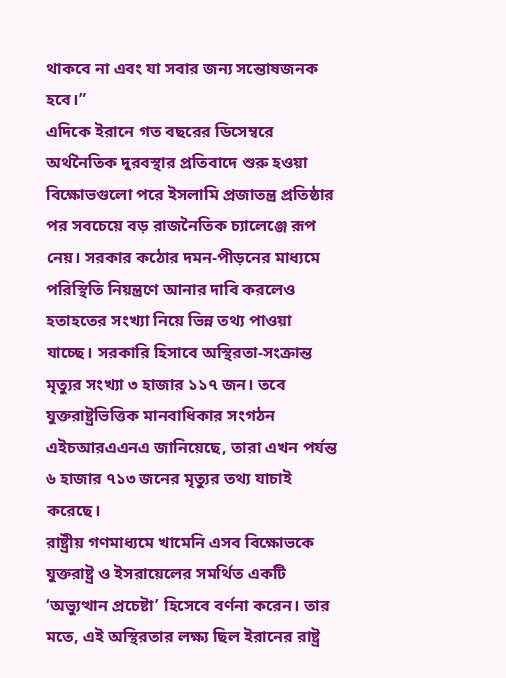থাকবে না এবং যা সবার জন্য সন্তোষজনক হবে।”
এদিকে ইরানে গত বছরের ডিসেম্বরে অর্থনৈতিক দুরবস্থার প্রতিবাদে শুরু হওয়া বিক্ষোভগুলো পরে ইসলামি প্রজাতন্ত্র প্রতিষ্ঠার পর সবচেয়ে বড় রাজনৈতিক চ্যালেঞ্জে রূপ নেয়। সরকার কঠোর দমন-পীড়নের মাধ্যমে পরিস্থিতি নিয়ন্ত্রণে আনার দাবি করলেও হতাহতের সংখ্যা নিয়ে ভিন্ন তথ্য পাওয়া যাচ্ছে। সরকারি হিসাবে অস্থিরতা-সংক্রান্ত মৃত্যুর সংখ্যা ৩ হাজার ১১৭ জন। তবে যুক্তরাষ্ট্রভিত্তিক মানবাধিকার সংগঠন এইচআরএএনএ জানিয়েছে, তারা এখন পর্যন্ত ৬ হাজার ৭১৩ জনের মৃত্যুর তথ্য যাচাই করেছে।
রাষ্ট্রীয় গণমাধ্যমে খামেনি এসব বিক্ষোভকে যুক্তরাষ্ট্র ও ইসরায়েলের সমর্থিত একটি ‘অভ্যুত্থান প্রচেষ্টা’ হিসেবে বর্ণনা করেন। তার মতে, এই অস্থিরতার লক্ষ্য ছিল ইরানের রাষ্ট্র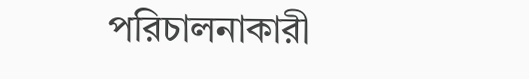পরিচালনাকারী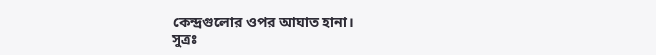কেন্দ্রগুলোর ওপর আঘাত হানা।
সুত্রঃ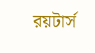রয়টার্স